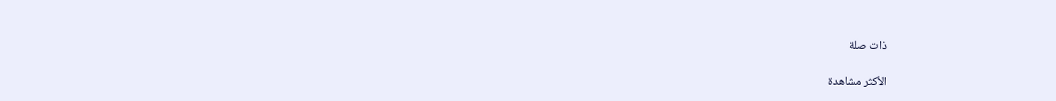ذات صلة

الأكثر مشاهدة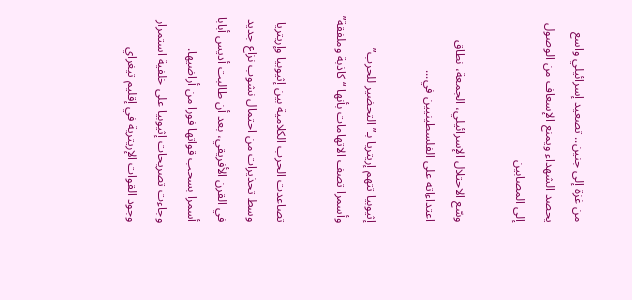من غزة إلى جنين.. تصعيد إسرائيلي واسع يحصد الشهداء ويمنع الإسعاف من الوصول إلى المصابين

وسّع الاحتلال الإسرائيلي، الجمعة، نطاق اعتداءاته على الفلسطينيين في...

إثيوبيا تتهم إريتريا بـ”التحضير للحرب” وأسمرا تصف الاتهامات بأنها “كاذبة وملفقة”

تصاعدت الحرب الكلامية بين إثيوبيا وإريتريا وسط تحذيرات من احتمال نشوب نزاع جديد في القرن الأفريقي، بعد أن طالبت أديس أبابا أسمرا بسحب قواتها فورا من أراضيها. وجاءت تصريحات إثيوبيا على خلفية استمرار وجود القوات الإريترية في إقليم تيغراي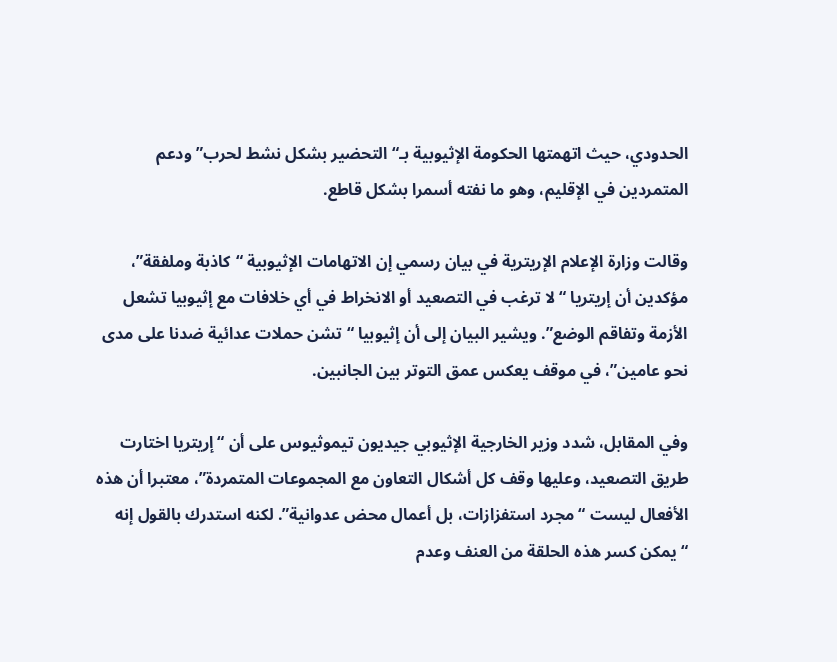الحدودي، حيث اتهمتها الحكومة الإثيوبية بـ“التحضير بشكل نشط لحرب” ودعم المتمردين في الإقليم، وهو ما نفته أسمرا بشكل قاطع.

وقالت وزارة الإعلام الإريترية في بيان رسمي إن الاتهامات الإثيوبية “كاذبة وملفقة”، مؤكدين أن إريتريا “لا ترغب في التصعيد أو الانخراط في أي خلافات مع إثيوبيا تشعل الأزمة وتفاقم الوضع”. ويشير البيان إلى أن إثيوبيا “تشن حملات عدائية ضدنا على مدى نحو عامين”، في موقف يعكس عمق التوتر بين الجانبين.

وفي المقابل، شدد وزير الخارجية الإثيوبي جيديون تيموثيوس على أن “إريتريا اختارت طريق التصعيد، وعليها وقف كل أشكال التعاون مع المجموعات المتمردة”، معتبرا أن هذه الأفعال ليست “مجرد استفزازات، بل أعمال محض عدوانية”. لكنه استدرك بالقول إنه “يمكن كسر هذه الحلقة من العنف وعدم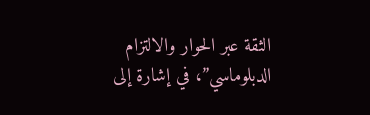الثقة عبر الحوار والالتزام الدبلوماسي”، في إشارة إلى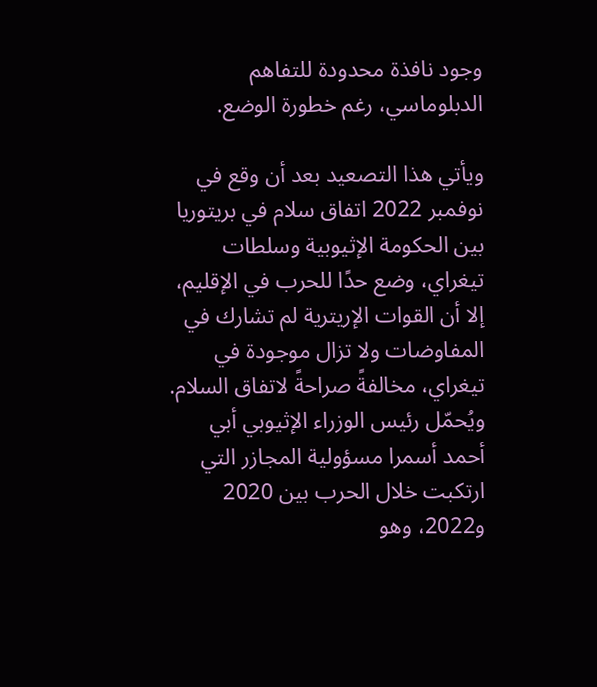وجود نافذة محدودة للتفاهم الدبلوماسي، رغم خطورة الوضع.

ويأتي هذا التصعيد بعد أن وقع في نوفمبر 2022 اتفاق سلام في بريتوريا بين الحكومة الإثيوبية وسلطات تيغراي، وضع حدًا للحرب في الإقليم، إلا أن القوات الإريترية لم تشارك في المفاوضات ولا تزال موجودة في تيغراي، مخالفةً صراحةً لاتفاق السلام. ويُحمّل رئيس الوزراء الإثيوبي أبي أحمد أسمرا مسؤولية المجازر التي ارتكبت خلال الحرب بين 2020 و2022، وهو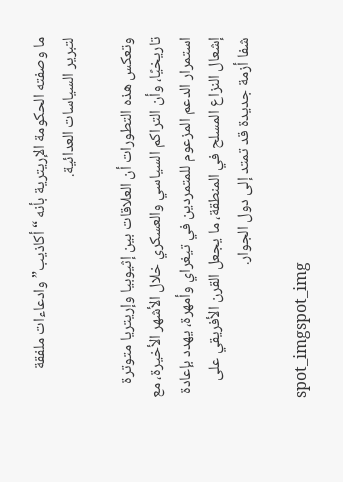ما وصفته الحكومة الإريترية بأنه “أكاذيب” وادعاءات ملفقة لتبرير السياسات العدائية.

وتعكس هذه التطورات أن العلاقات بين إثيوبيا وإريتريا متوترة تاريخيًا، وأن التراكم السياسي والعسكري خلال الأشهر الأخيرة، مع استمرار الدعم المزعوم للمتمردين في تيغراي وأمهرة، يهدد بإعادة إشعال النزاع المسلح في المنطقة، ما يجعل القرن الأفريقي على شفا أزمة جديدة قد تمتد إلى دول الجوار.

spot_imgspot_img